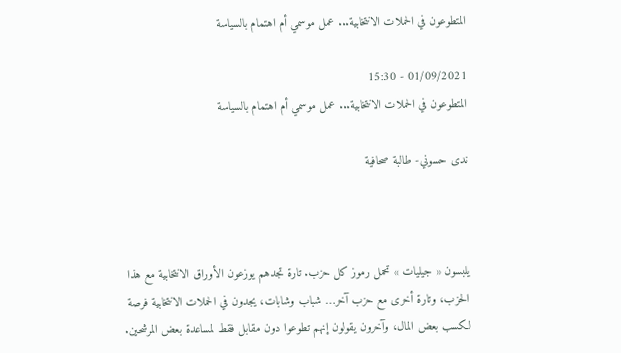المتطوعون في الحملات الانتخابية... عمل موسمي أم اهتمام بالسياسة

01/09/2021 - 15:30
المتطوعون في الحملات الانتخابية... عمل موسمي أم اهتمام بالسياسة

ندى حسوني- طالبة صحافية



يلبسون « جيليات » تحمل رموز كل حزب. تارة تجدهم يوزعون الأوراق الانتخابية مع هذا الحزب، وتارة أخرى مع حزب آخر… شباب وشابات، يجدون في الحملات الانتخابية فرصة لكسب بعض المال، وآخرون يقولون إنهم تطوعوا دون مقابل فقط لمساعدة بعض المرشحين.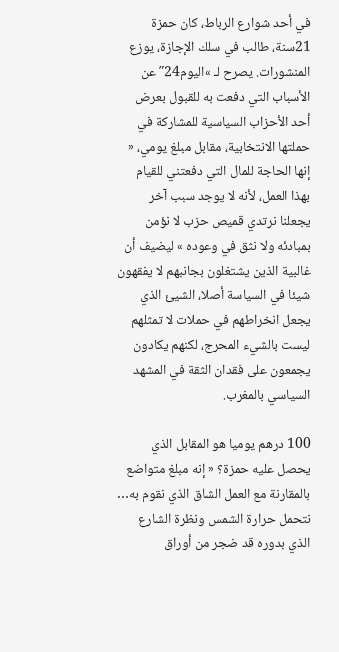في أحد شوارع الرباط، كان حمزة 21سنة، طالب في سلك الإجازة، يوزع المنشورات. يصرح لـ »اليوم24″ عن الأسباب التي دفعت به للقبول بعرض أحد الأحزاب السياسية للمشاركة في حملتها الانتخابية، مقابل مبلغ يومي، « إنها الحاجة للمال التي دفعتني للقيام بهذا العمل، لأنه لا يوجد سبب آخر يجعلنا نرتدي قميص حزب لا نؤمن بمبادئه ولا نثق في وعوده » ليضيف أن غالبية الذين يشتغلون بجانبهم لا يفقهون شيئا في السياسة أصلا، الشيئ الذي يجعل انخراطهم في حملات لا تمثلهم ليست بالشيء المحرج، لكنهم يكادون يجمعون على فقدان الثقة في المشهد السياسي بالمغرب.

100 درهم يوميا هو المقابل الذي يحصل عليه حمزة؟ « إنه مبلغ متواضع بالمقارنة مع العمل الشاق الذي نقوم به… نتحمل حرارة الشمس ونظرة الشارع الذي بدوره قد ضجر من أوراق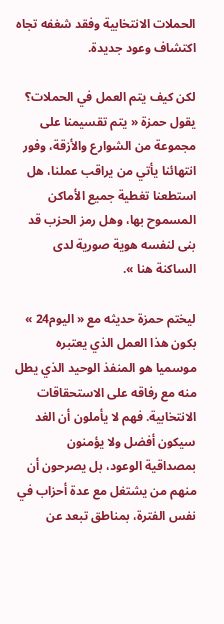الحملات الانتخابية وفقد شغفه تجاه اكتشاف وعود جديدة.

لكن كيف يتم العمل في الحملات؟  يقول حمزة « يتم تقسيمنا على مجموعة من الشوارع والأزقة، وفور انتهائنا يأتي من يراقب عملنا، هل استطعنا تغطية جميع الأماكن المسموح بها، وهل رمز الحزب قد بنى لنفسه هوية صورية لدى الساكنة هنا ».

ليختم حمزة حديثه مع « اليوم24 » بكون هذا العمل الذي يعتبره موسميا هو المنفذ الوحيد الذي يطل منه مع رفاقه على الاستحقاقات الانتخابية. فهم لا يأملون أن الغد سيكون أفضل ولا يؤمنون بمصداقية الوعود، بل يصرحون أن منهم من يشتغل مع عدة أحزاب في نفس الفترة، بمناطق تبعد عن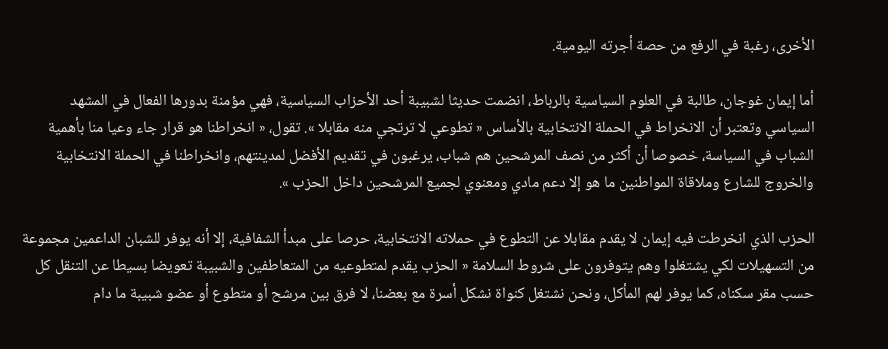الأخرى، رغبة في الرفع من حصة أجرته اليومية.

أما إيمان غوجان، طالبة في العلوم السياسية بالرباط، انضمت حديثا لشبيبة أحد الأحزاب السياسية، فهي مؤمنة بدورها الفعال في المشهد السياسي وتعتبر أن الانخراط في الحملة الانتخابية بالأساس « تطوعي لا ترتجي منه مقابلا ». تقول، « انخراطنا هو قرار جاء وعيا منا بأهمية الشباب في السياسة، خصوصا أن أكثر من نصف المرشحين هم شباب، يرغبون في تقديم الأفضل لمدينتهم، وانخراطنا في الحملة الانتخابية والخروج للشارع وملاقاة المواطنين ما هو إلا دعم مادي ومعنوي لجميع المرشحين داخل الحزب ».

الحزب الذي انخرطت فيه إيمان لا يقدم مقابلا عن التطوع في حملاته الانتخابية، حرصا على مبدأ الشفافية، إلا أنه يوفر للشبان الداعمين مجموعة من التسهيلات لكي يشتغلوا وهم يتوفرون على شروط السلامة « الحزب يقدم لمتطوعيه من المتعاطفين والشبيبة تعويضا بسيطا عن التنقل كل حسب مقر سكناه، كما يوفر لهم المأكل، ونحن نشتغل كنواة نشكل أسرة مع بعضنا، لا فرق بين مرشح أو متطوع أو عضو شبيبة ما دام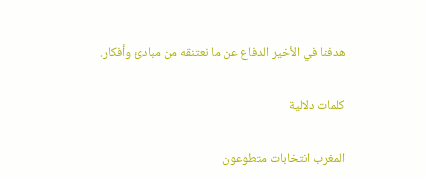هدفنا في الأخير الدفاع عن ما نعتنقه من مبادئ وأفكار.

كلمات دلالية

المغرب انتخابات متطوعون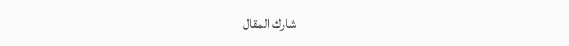شارك المقال